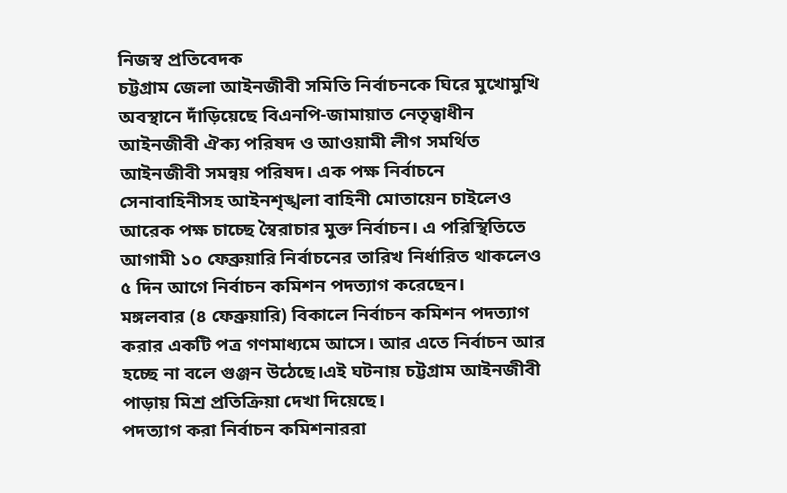নিজস্ব প্রতিবেদক
চট্টগ্রাম জেলা আইনজীবী সমিতি নির্বাচনকে ঘিরে মুখোমুখি অবস্থানে দাঁড়িয়েছে বিএনপি-জামায়াত নেতৃত্বাধীন আইনজীবী ঐক্য পরিষদ ও আওয়ামী লীগ সমর্থিত আইনজীবী সমন্বয় পরিষদ। এক পক্ষ নির্বাচনে সেনাবাহিনীসহ আইনশৃঙ্খলা বাহিনী মোতায়েন চাইলেও আরেক পক্ষ চাচ্ছে স্বৈরাচার মুক্ত নির্বাচন। এ পরিস্থিতিতে আগামী ১০ ফেব্রুয়ারি নির্বাচনের তারিখ নির্ধারিত থাকলেও ৫ দিন আগে নির্বাচন কমিশন পদত্যাগ করেছেন।
মঙ্গলবার (৪ ফেব্রুয়ারি) বিকালে নির্বাচন কমিশন পদত্যাগ করার একটি পত্র গণমাধ্যমে আসে। আর এতে নির্বাচন আর হচ্ছে না বলে গুঞ্জন উঠেছে।এই ঘটনায় চট্টগ্রাম আইনজীবী পাড়ায় মিশ্র প্রতিক্রিয়া দেখা দিয়েছে।
পদত্যাগ করা নির্বাচন কমিশনাররা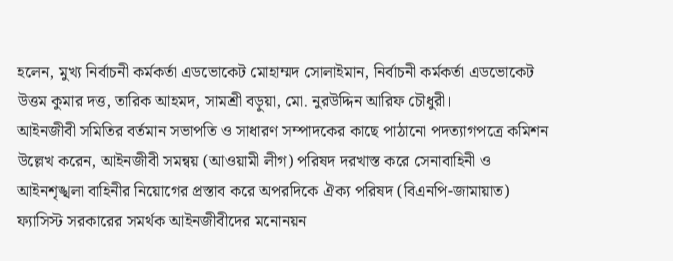হলেন, মুখ্য নির্বাচনী কর্মকর্তা এডভোকেট মোহাম্মদ সোলাইমান, নির্বাচনী কর্মকর্তা এডভোকেট উত্তম কুমার দত্ত, তারিক আহমদ, সামশ্রী বড়ুয়া, মো. নুরউদ্দিন আরিফ চৌধুরী।
আইনজীবী সমিতির বর্তমান সভাপতি ও সাধারণ সম্পাদকের কাছে পাঠানো পদত্যাগপত্রে কমিশন উল্লেখ করেন, আইনজীবী সমন্বয় (আওয়ামী লীগ) পরিষদ দরখাস্ত করে সেনাবাহিনী ও আইনশৃঙ্খলা বাহিনীর নিয়োগের প্রস্তাব করে অপরদিকে ঐক্য পরিষদ (বিএনপি-জামায়াত) ফ্যাসিস্ট সরকারের সমর্থক আইনজীবীদের মনোনয়ন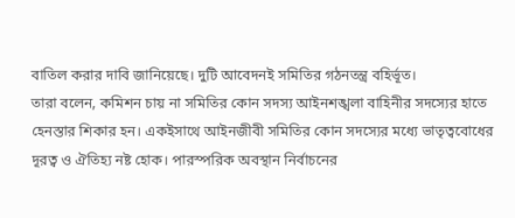বাতিল করার দাবি জানিয়েছে। দুটি আবেদনই সমিতির গঠনতন্ত্র বহির্ভূত।
তারা বলেন, কমিশন চায় না সমিতির কোন সদস্য আইনশঙ্খলা বাহিনীর সদস্যের হাতে হেনস্তার শিকার হন। একইসাথে আইনজীবী সমিতির কোন সদস্যের মধ্যে ভাতৃত্ববোধের দূরত্ব ও ঐতিহ্য নষ্ট হোক। পারস্পরিক অবস্থান নির্বাচনের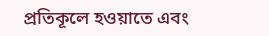প্রতিকূলে হওয়াতে এবং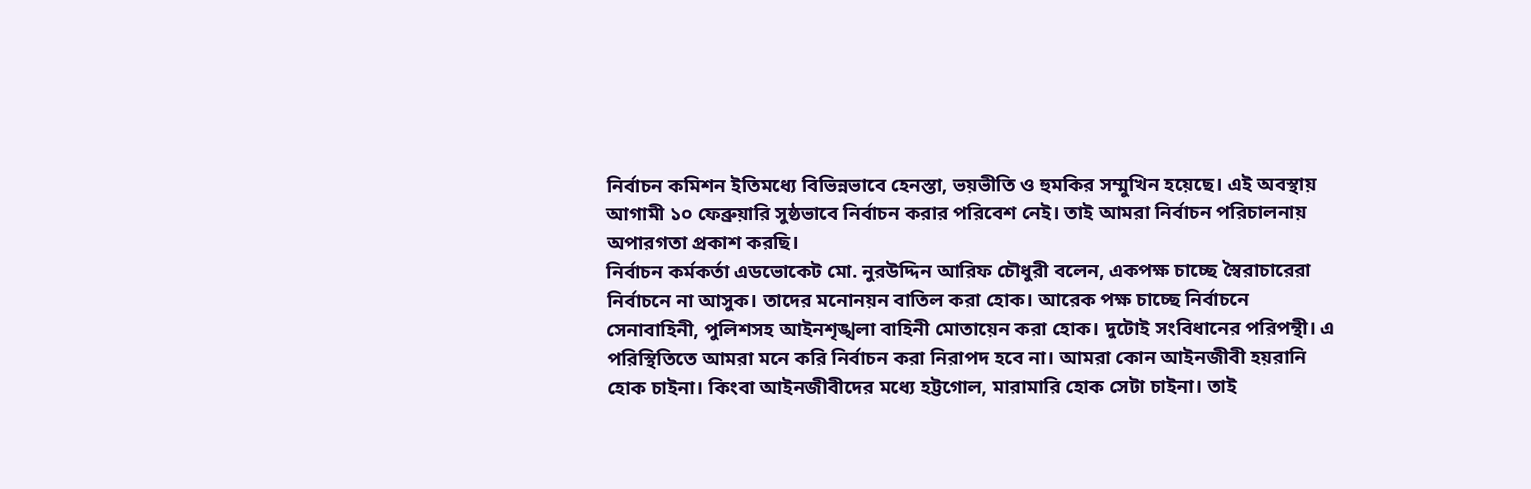নির্বাচন কমিশন ইতিমধ্যে বিভিন্নভাবে হেনস্তা, ভয়ভীতি ও হুমকির সম্মুখিন হয়েছে। এই অবস্থায় আগামী ১০ ফেব্রুয়ারি সুষ্ঠভাবে নির্বাচন করার পরিবেশ নেই। তাই আমরা নির্বাচন পরিচালনায় অপারগতা প্রকাশ করছি।
নির্বাচন কর্মকর্তা এডভোকেট মো. নুরউদ্দিন আরিফ চৌধুরী বলেন, একপক্ষ চাচ্ছে স্বৈরাচারেরা নির্বাচনে না আসুক। তাদের মনোনয়ন বাতিল করা হোক। আরেক পক্ষ চাচ্ছে নির্বাচনে সেনাবাহিনী, পুলিশসহ আইনশৃঙ্খলা বাহিনী মোতায়েন করা হোক। দুটোই সংবিধানের পরিপন্থী। এ পরিস্থিতিতে আমরা মনে করি নির্বাচন করা নিরাপদ হবে না। আমরা কোন আইনজীবী হয়রানি হোক চাইনা। কিংবা আইনজীবীদের মধ্যে হট্টগোল, মারামারি হোক সেটা চাইনা। তাই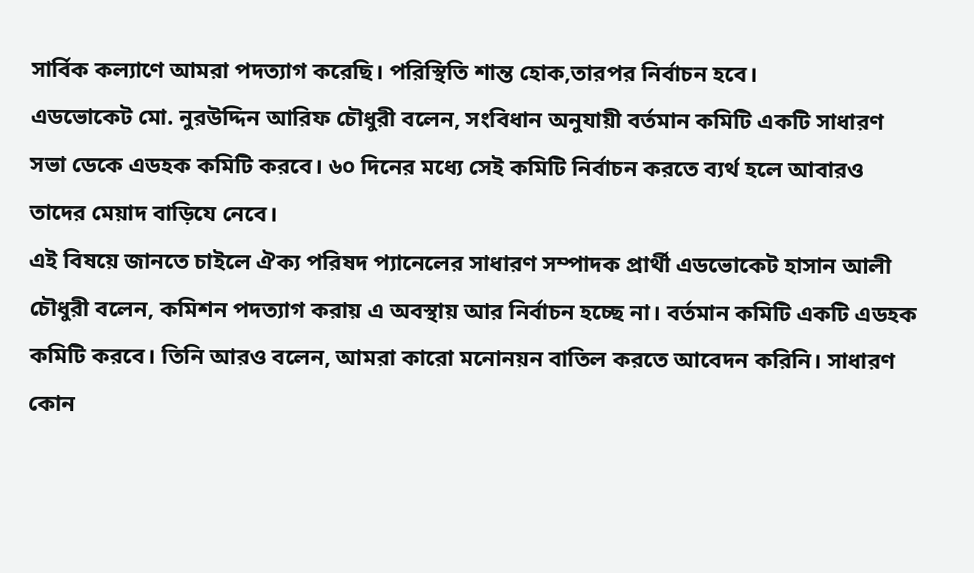সার্বিক কল্যাণে আমরা পদত্যাগ করেছি। পরিস্থিতি শান্ত হোক,তারপর নির্বাচন হবে।
এডভোকেট মো. নুরউদ্দিন আরিফ চৌধুরী বলেন, সংবিধান অনুযায়ী বর্তমান কমিটি একটি সাধারণ সভা ডেকে এডহক কমিটি করবে। ৬০ দিনের মধ্যে সেই কমিটি নির্বাচন করতে ব্যর্থ হলে আবারও তাদের মেয়াদ বাড়িযে নেবে।
এই বিষয়ে জানতে চাইলে ঐক্য পরিষদ প্যানেলের সাধারণ সম্পাদক প্রার্থী এডভোকেট হাসান আলী চৌধুরী বলেন, কমিশন পদত্যাগ করায় এ অবস্থায় আর নির্বাচন হচ্ছে না। বর্তমান কমিটি একটি এডহক কমিটি করবে। তিনি আরও বলেন, আমরা কারো মনোনয়ন বাতিল করতে আবেদন করিনি। সাধারণ কোন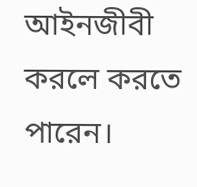আইনজীবী করলে করতে পারেন।